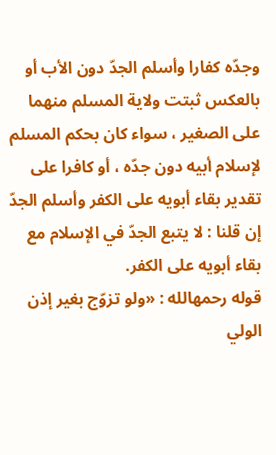وجدّه كفارا وأسلم الجدّ دون الأب أو بالعكس ثبتت ولاية المسلم منهما على الصغير ، سواء كان بحكم المسلم لإسلام أبيه دون جدّه ، أو كافرا على تقدير بقاء أبويه على الكفر وأسلم الجدّ إن قلنا : لا يتبع الجدّ في الإسلام مع بقاء أبويه على الكفر.
قوله رحمهالله : «ولو تزوّج بغير إذن الولي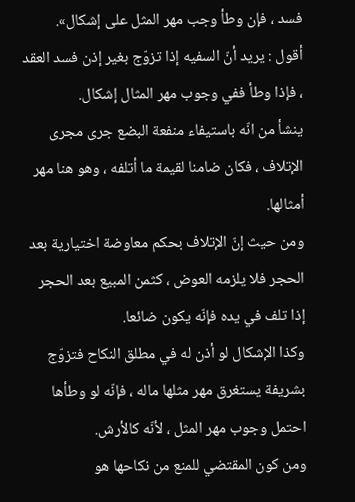فسد ، فإن وطأ وجب مهر المثل على إشكال».
أقول : يريد أنّ السفيه إذا تزوّج بغير إذن فسد العقد ، فإذا وطأ ففي وجوب مهر المثال إشكال.
ينشأ من انّه باستيفاء منفعة البضع جرى مجرى الإتلاف ، فكان ضامنا لقيمة ما أتلفه ، وهو هنا مهر أمثالها.
ومن حيث إنّ الإتلاف بحكم معاوضة اختيارية بعد الحجر فلا يلزمه العوض ، كثمن المبيع بعد الحجر إذا تلف في يده فإنّه يكون ضائعا.
وكذا الإشكال لو أذن له في مطلق النكاح فتزوّج بشريفة يستغرق مهر مثلها ماله ، فإنّه لو وطأها احتمل وجوب مهر المثل ، لأنّه كالأرش.
ومن كون المقتضي للمنع من نكاحها هو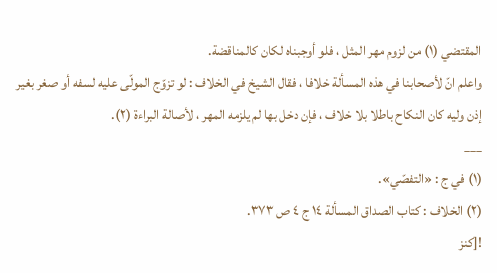المقتضي (١) من لزوم مهر المثل ، فلو أوجبناه لكان كالمناقضة.
واعلم انّ لأصحابنا في هذه المسألة خلافا ، فقال الشيخ في الخلاف : لو تزوّج المولّى عليه لسفه أو صغر بغير إذن وليه كان النكاح باطلا بلا خلاف ، فإن دخل بها لم يلزمه المهر ، لأصالة البراءة (٢).
___
(١) في ج : «التفصّي».
(٢) الخلاف : كتاب الصداق المسألة ١٤ ج ٤ ص ٣٧٣.
![كنز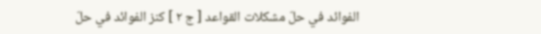الفوائد في حلّ مشكلات القواعد [ ج ٢ ] كنز الفوائد في حلّ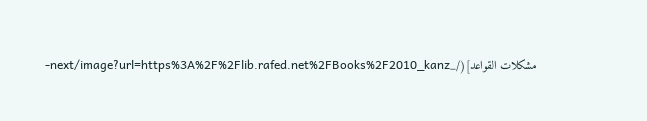مشكلات القواعد](/_next/image?url=https%3A%2F%2Flib.rafed.net%2FBooks%2F2010_kanz-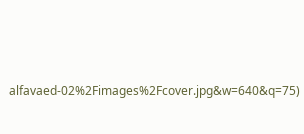alfavaed-02%2Fimages%2Fcover.jpg&w=640&q=75)